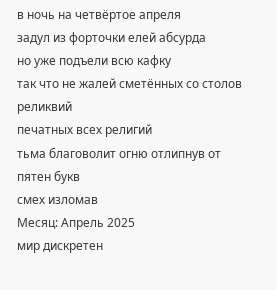в ночь на четвёртое апреля
задул из форточки елей абсурда
но уже подъели всю кафку
так что не жалей сметённых со столов реликвий
печатных всех религий
тьма благоволит огню отлипнув от пятен букв
смех изломав
Месяц: Апрель 2025
мир дискретен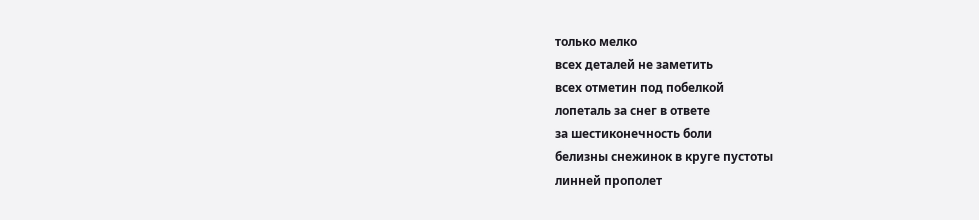только мелко
всех деталей не заметить
всех отметин под побелкой
лопеталь за снег в ответе
за шестиконечность боли
белизны снежинок в круге пустоты
линней прополет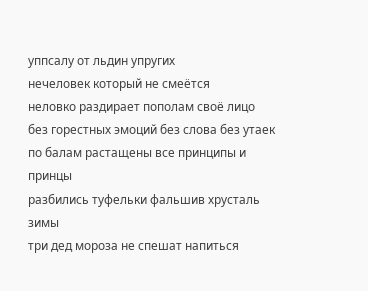уппсалу от льдин упругих
нечеловек который не смеётся
неловко раздирает пополам своё лицо
без горестных эмоций без слова без утаек
по балам растащены все принципы и принцы
разбились туфельки фальшив хрусталь зимы
три дед мороза не спешат напиться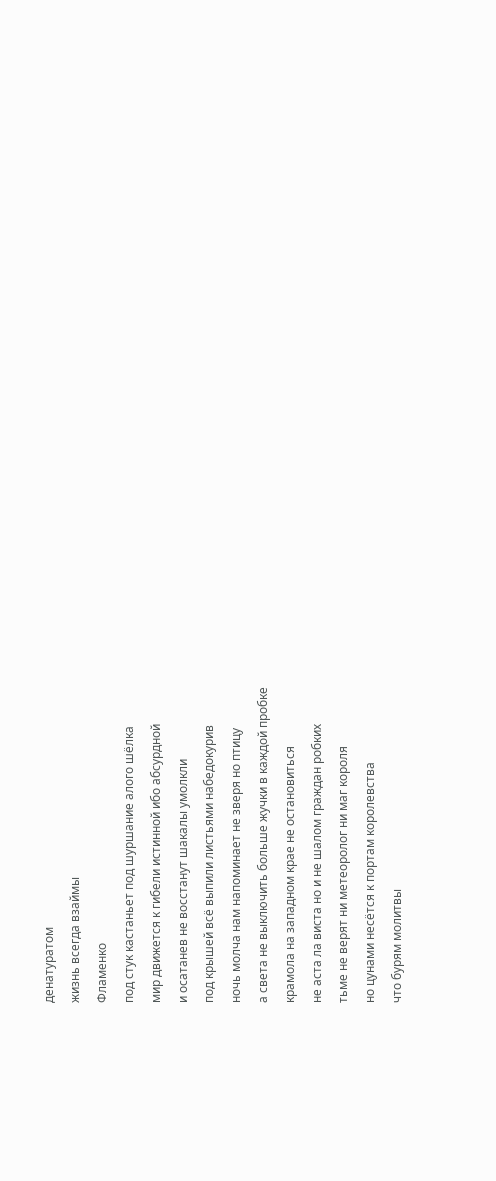денатуратом
жизнь всегда взаймы
Фламенко
под стук кастаньет под шуршание алого шёлка
мир движется к гибели истинной ибо абсурдной
и осатанев не восстанут шакалы умолкли
под крышей всё выпили листьями набедокурив
ночь молча нам напоминает не зверя но птицу
а света не выключить больше жучки в каждой пробке
крамола на западном крае не остановиться
не аста ла виста но и не шалом граждан робких
тьме не верят ни метеоролог ни маг короля
но цунами несётся к портам королевства
что бурям молитвы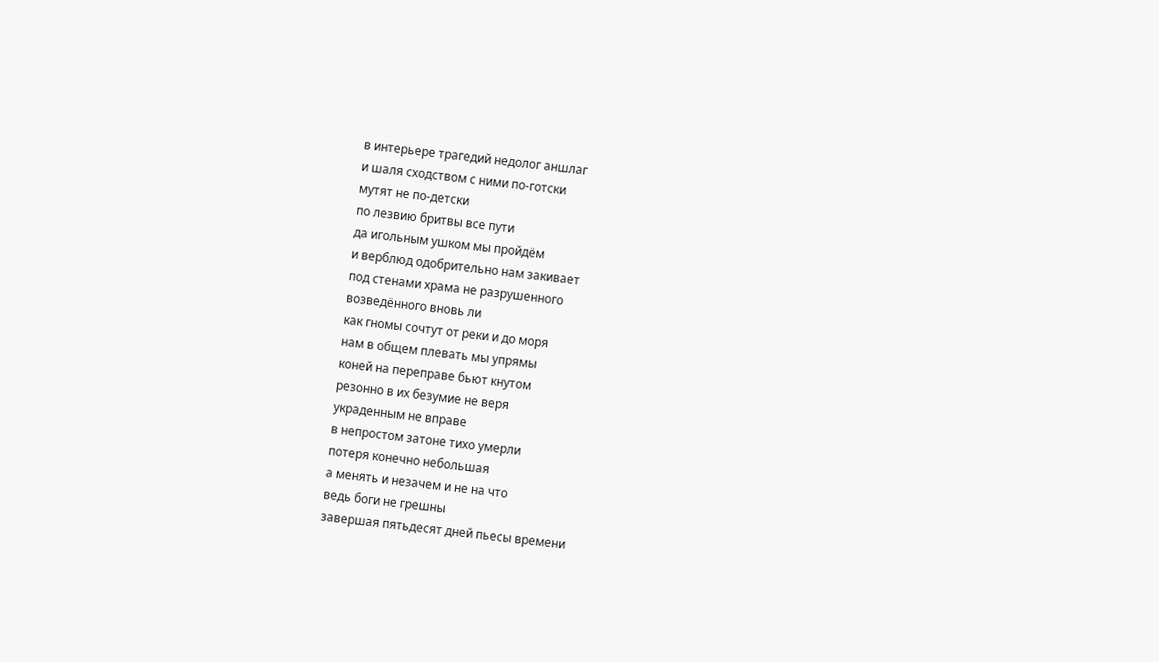в интерьере трагедий недолог аншлаг
и шаля сходством с ними по-готски
мутят не по-детски
по лезвию бритвы все пути
да игольным ушком мы пройдём
и верблюд одобрительно нам закивает
под стенами храма не разрушенного
возведённого вновь ли
как гномы сочтут от реки и до моря
нам в общем плевать мы упрямы
коней на переправе бьют кнутом
резонно в их безумие не веря
украденным не вправе
в непростом затоне тихо умерли
потеря конечно небольшая
а менять и незачем и не на что
ведь боги не грешны
завершая пятьдесят дней пьесы времени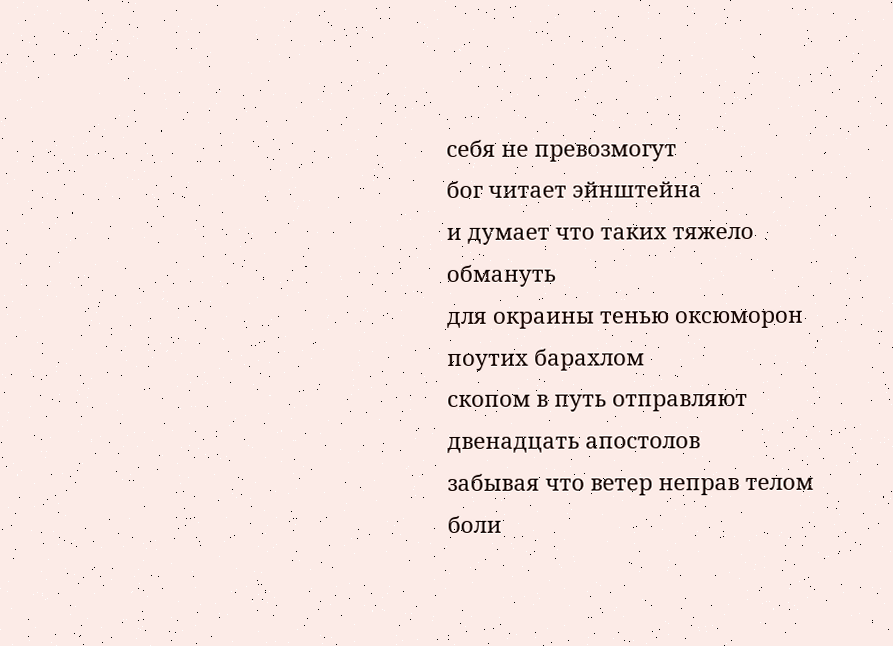себя не превозмогут
бог читает эйнштейна
и думает что таких тяжело обмануть
для окраины тенью оксюморон поутих барахлом
скопом в путь отправляют двенадцать апостолов
забывая что ветер неправ телом боли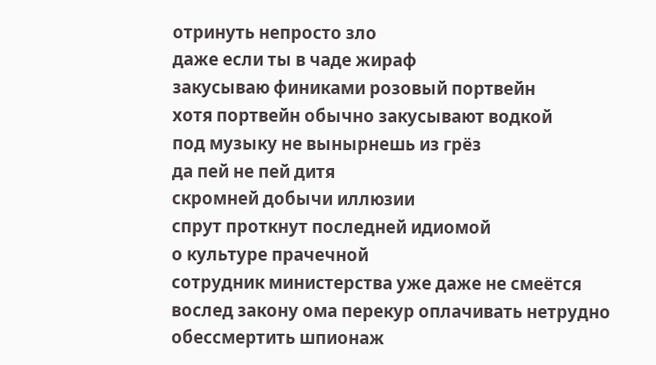отринуть непросто зло
даже если ты в чаде жираф
закусываю финиками розовый портвейн
хотя портвейн обычно закусывают водкой
под музыку не вынырнешь из грёз
да пей не пей дитя
скромней добычи иллюзии
спрут проткнут последней идиомой
о культуре прачечной
сотрудник министерства уже даже не смеётся
вослед закону ома перекур оплачивать нетрудно
обессмертить шпионаж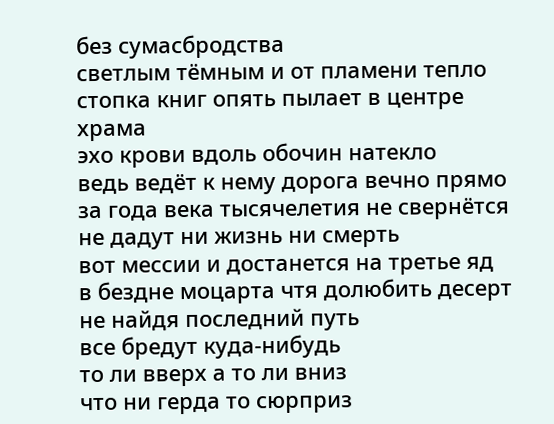без сумасбродства
светлым тёмным и от пламени тепло
стопка книг опять пылает в центре храма
эхо крови вдоль обочин натекло
ведь ведёт к нему дорога вечно прямо
за года века тысячелетия не свернётся
не дадут ни жизнь ни смерть
вот мессии и достанется на третье яд
в бездне моцарта чтя долюбить десерт
не найдя последний путь
все бредут куда-нибудь
то ли вверх а то ли вниз
что ни герда то сюрприз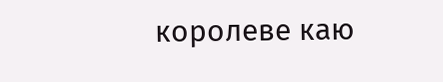королеве каю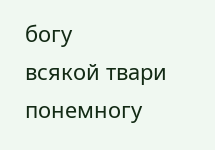богу
всякой твари понемногу